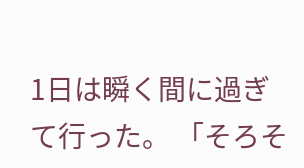1日は瞬く間に過ぎて行った。 「そろそ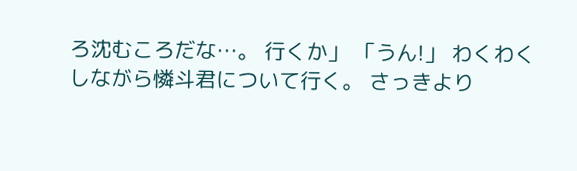ろ沈むころだな…。 行くか」 「うん!」 わくわくしながら憐斗君について行く。 さっきより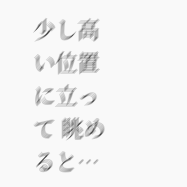少し高い位置に立って 眺めると…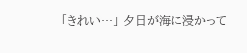「きれい…」 夕日が海に浸かって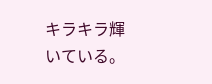キラキラ輝いている。